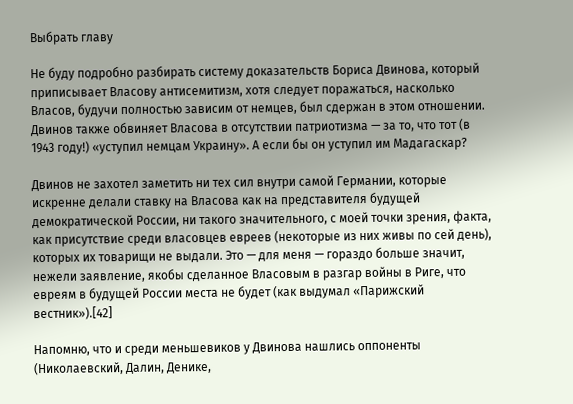Выбрать главу

Не буду подробно разбирать систему доказательств Бориса Двинова, который приписывает Власову антисемитизм, хотя следует поражаться, насколько Власов, будучи полностью зависим от немцев, был сдержан в этом отношении. Двинов также обвиняет Власова в отсутствии патриотизма — за то, что тот (в 1943 году!) «уступил немцам Украину». А если бы он уступил им Мадагаскар?

Двинов не захотел заметить ни тех сил внутри самой Германии, которые искренне делали ставку на Власова как на представителя будущей демократической России, ни такого значительного, с моей точки зрения, факта, как присутствие среди власовцев евреев (некоторые из них живы по сей день), которых их товарищи не выдали. Это — для меня — гораздо больше значит, нежели заявление, якобы сделанное Власовым в разгар войны в Риге, что евреям в будущей России места не будет (как выдумал «Парижский вестник»).[42]

Напомню, что и среди меньшевиков у Двинова нашлись оппоненты (Николаевский, Далин, Денике,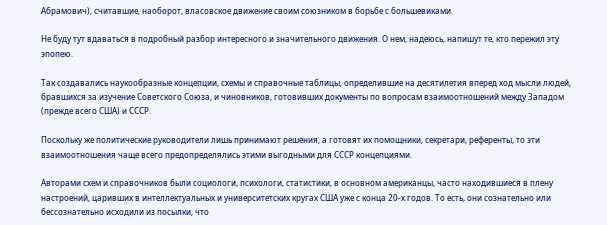Абрамович), считавшие, наоборот, власовское движение своим союзником в борьбе с большевиками.

Не буду тут вдаваться в подробный разбор интересного и значительного движения. О нем, надеюсь, напишут те, кто пережил эту эпопею.

Так создавались наукообразные концепции, схемы и справочные таблицы, определившие на десятилетия вперед ход мысли людей, бравшихся за изучение Советского Союза, и чиновников, готовивших документы по вопросам взаимоотношений между Западом (прежде всего США) и СССР.

Поскольку же политические руководители лишь принимают решения, а готовят их помощники, секретари, референты, то эти взаимоотношения чаще всего предопределялись этими выгодными для СССР концепциями.

Авторами схем и справочников были социологи, психологи, статистики, в основном американцы, часто находившиеся в плену настроений, царивших в интеллектуальных и университетских кругах США уже с конца 20-х годов. То есть, они сознательно или бессознательно исходили из посылки, что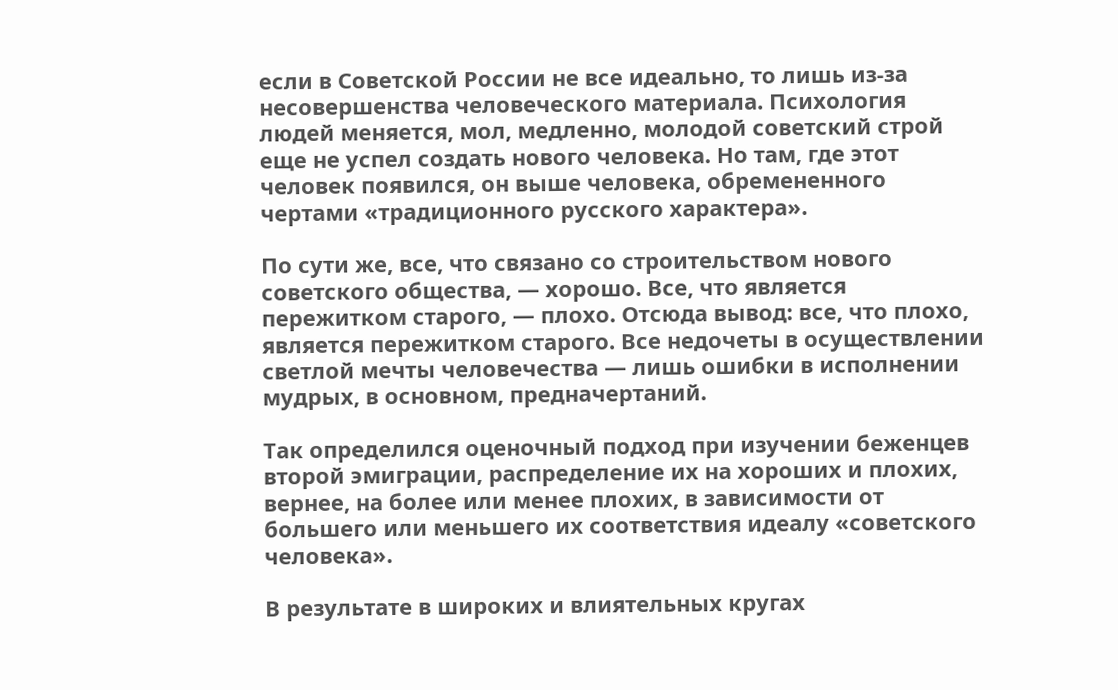если в Советской России не все идеально, то лишь из-за несовершенства человеческого материала. Психология людей меняется, мол, медленно, молодой советский строй еще не успел создать нового человека. Но там, где этот человек появился, он выше человека, обремененного чертами «традиционного русского характера».

По сути же, все, что связано со строительством нового советского общества, — хорошо. Все, что является пережитком старого, — плохо. Отсюда вывод: все, что плохо, является пережитком старого. Все недочеты в осуществлении светлой мечты человечества — лишь ошибки в исполнении мудрых, в основном, предначертаний.

Так определился оценочный подход при изучении беженцев второй эмиграции, распределение их на хороших и плохих, вернее, на более или менее плохих, в зависимости от большего или меньшего их соответствия идеалу «советского человека».

В результате в широких и влиятельных кругах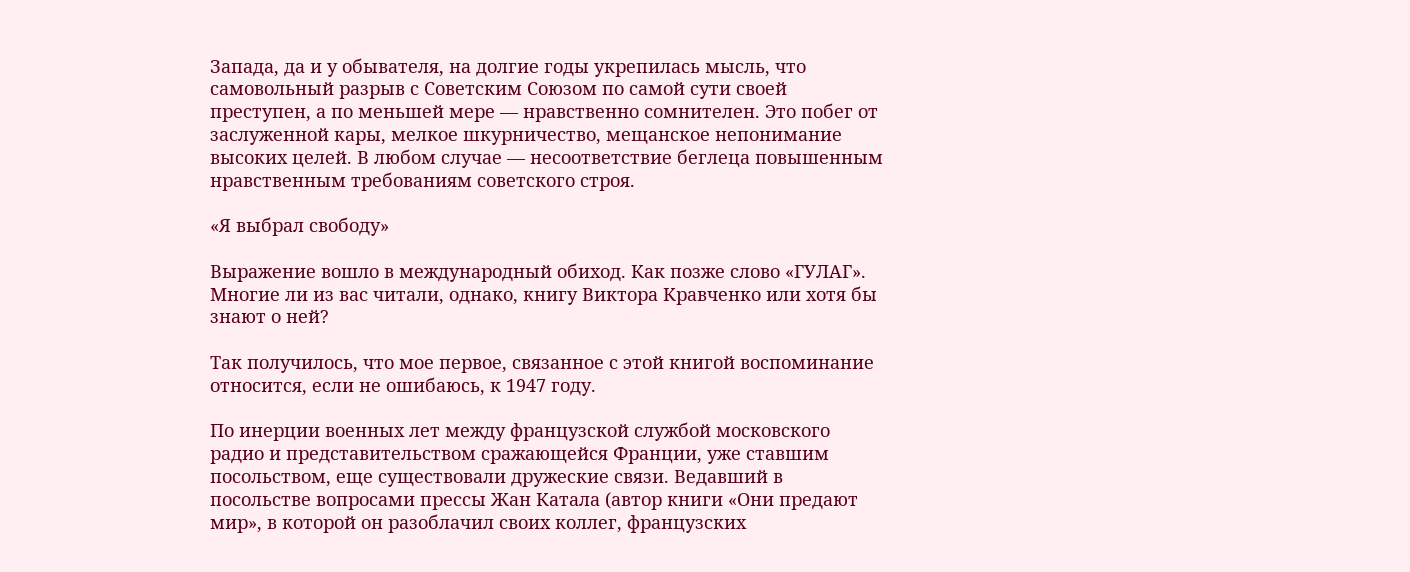Запада, да и у обывателя, на долгие годы укрепилась мысль, что самовольный разрыв с Советским Союзом по самой сути своей преступен, а по меньшей мере — нравственно сомнителен. Это побег от заслуженной кары, мелкое шкурничество, мещанское непонимание высоких целей. В любом случае — несоответствие беглеца повышенным нравственным требованиям советского строя.

«Я выбрал свободу»

Выражение вошло в международный обиход. Как позже слово «ГУЛАГ». Многие ли из вас читали, однако, книгу Виктора Кравченко или хотя бы знают о ней?

Так получилось, что мое первое, связанное с этой книгой воспоминание относится, если не ошибаюсь, к 1947 году.

По инерции военных лет между французской службой московского радио и представительством сражающейся Франции, уже ставшим посольством, еще существовали дружеские связи. Ведавший в посольстве вопросами прессы Жан Катала (автор книги «Они предают мир», в которой он разоблачил своих коллег, французских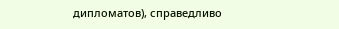дипломатов), справедливо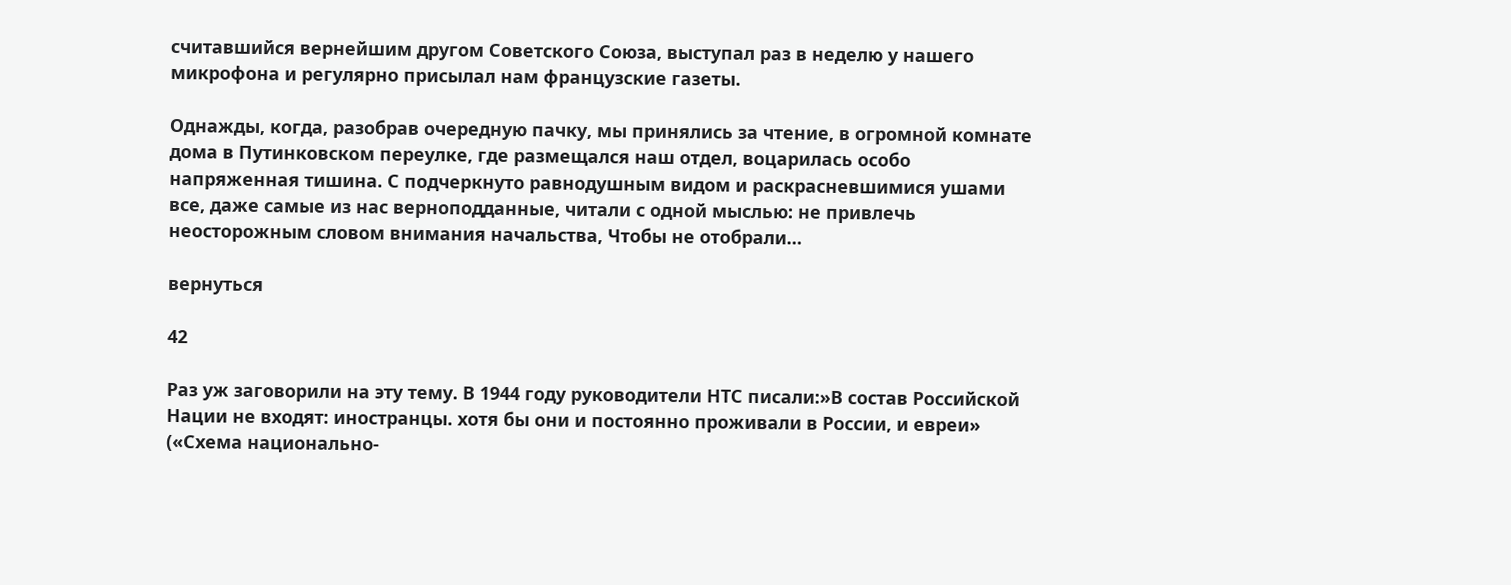считавшийся вернейшим другом Советского Союза, выступал раз в неделю у нашего микрофона и регулярно присылал нам французские газеты.

Однажды, когда, разобрав очередную пачку, мы принялись за чтение, в огромной комнате дома в Путинковском переулке, где размещался наш отдел, воцарилась особо напряженная тишина. С подчеркнуто равнодушным видом и раскрасневшимися ушами все, даже самые из нас верноподданные, читали с одной мыслью: не привлечь неосторожным словом внимания начальства, Чтобы не отобрали…

вернуться

42

Раз уж заговорили на эту тему. В 1944 году руководители НТС писали:»В состав Российской Нации не входят: иностранцы. хотя бы они и постоянно проживали в России, и евреи» («Схема национально-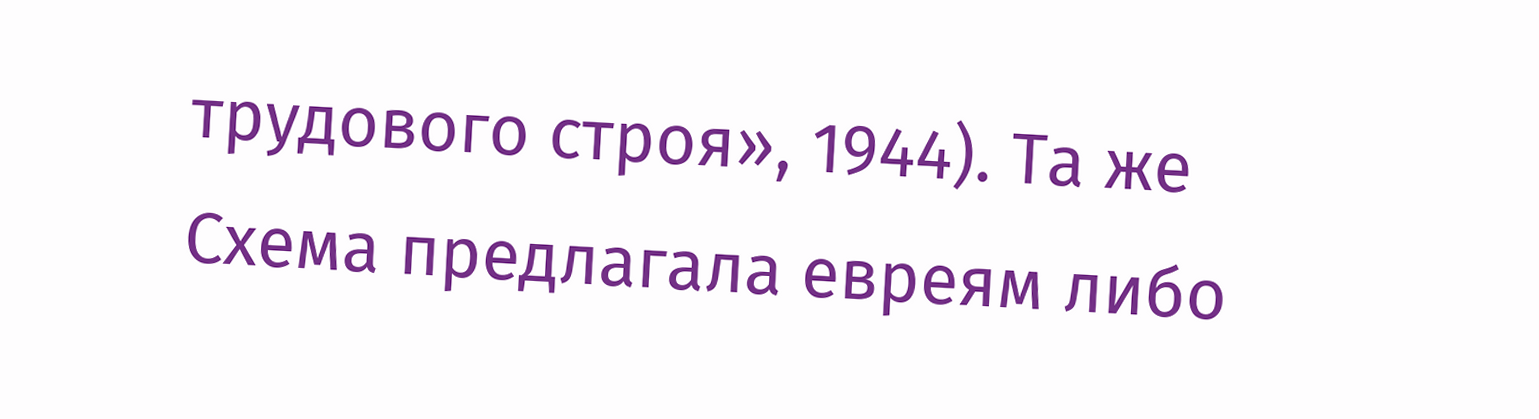трудового строя», 1944). Та же Схема предлагала евреям либо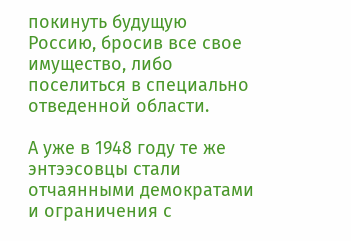покинуть будущую Россию, бросив все свое имущество, либо поселиться в специально отведенной области.

А уже в 1948 году те же энтээсовцы стали отчаянными демократами и ограничения с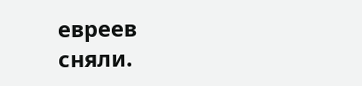евреев сняли.